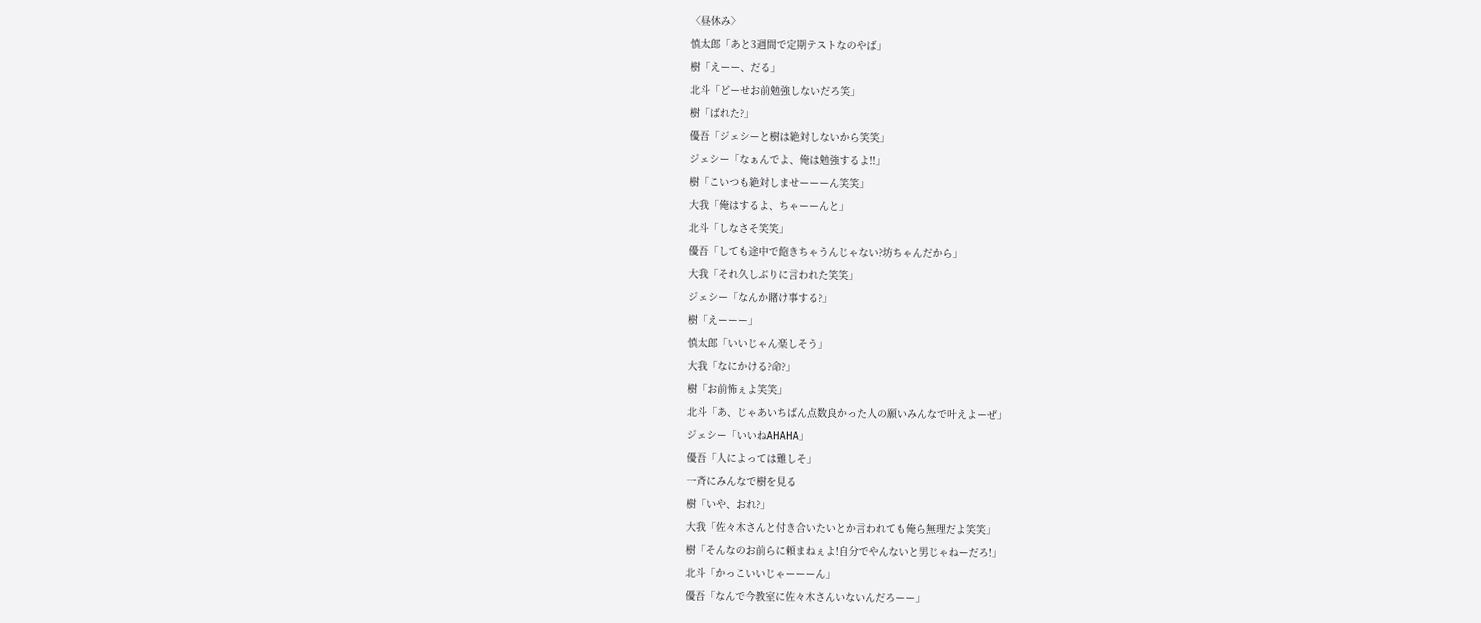〈昼休み〉
慎太郎「あと3週間で定期テストなのやば」
樹「えーー、だる」
北斗「どーせお前勉強しないだろ笑」
樹「ばれた?」
優吾「ジェシーと樹は絶対しないから笑笑」
ジェシー「なぁんでよ、俺は勉強するよ!!」
樹「こいつも絶対しませーーーん笑笑」
大我「俺はするよ、ちゃーーんと」
北斗「しなさそ笑笑」
優吾「しても途中で飽きちゃうんじゃない?坊ちゃんだから」
大我「それ久しぶりに言われた笑笑」
ジェシー「なんか賭け事する?」
樹「えーーー」
慎太郎「いいじゃん楽しそう」
大我「なにかける?命?」
樹「お前怖ぇよ笑笑」
北斗「あ、じゃあいちばん点数良かった人の願いみんなで叶えよーぜ」
ジェシー「いいねAHAHA」
優吾「人によっては難しそ」
一斉にみんなで樹を見る
樹「いや、おれ?」
大我「佐々木さんと付き合いたいとか言われても俺ら無理だよ笑笑」
樹「そんなのお前らに頼まねぇよ!自分でやんないと男じゃねーだろ!」
北斗「かっこいいじゃーーーん」
優吾「なんで今教室に佐々木さんいないんだろーー」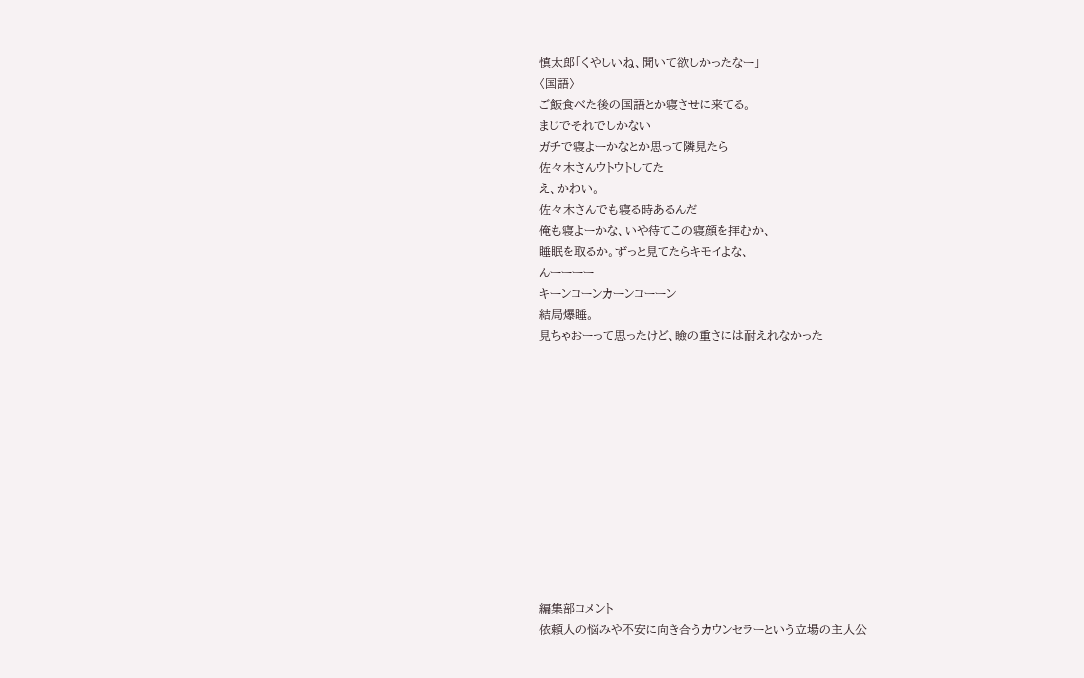慎太郎「くやしいね、聞いて欲しかったなー」
〈国語〉
ご飯食べた後の国語とか寝させに来てる。
まじでそれでしかない
ガチで寝よーかなとか思って隣見たら
佐々木さんウトウトしてた
え、かわい。
佐々木さんでも寝る時あるんだ
俺も寝よーかな、いや待てこの寝顔を拝むか、
睡眠を取るか。ずっと見てたらキモイよな、
んーーーー
キーンコーンカーンコーーン
結局爆睡。
見ちゃおーって思ったけど、瞼の重さには耐えれなかった












編集部コメント
依頼人の悩みや不安に向き合うカウンセラーという立場の主人公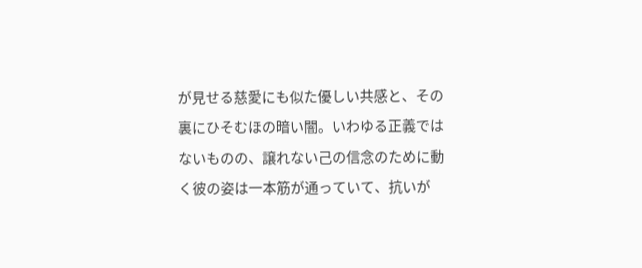が見せる慈愛にも似た優しい共感と、その裏にひそむほの暗い闇。いわゆる正義ではないものの、譲れない己の信念のために動く彼の姿は一本筋が通っていて、抗いが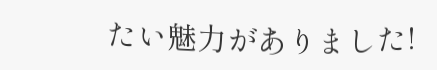たい魅力がありました!